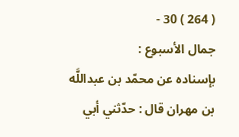( 264 ) 30 -
جمال الأسبوع :
بإسناده عن محمّد بن عبداللَّه بن مهران قال : حدّثني أبي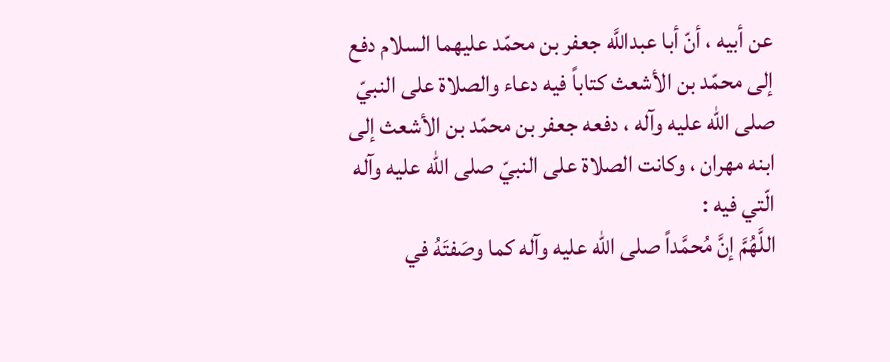عن أبيه ، أنّ أبا عبداللَّه جعفر بن محمّد عليهما السلام دفع إلى محمّد بن الأشعث كتاباً فيه دعاء والصلاة على النبيّ صلى الله عليه وآله ، دفعه جعفر بن محمّد بن الأشعث إلى ابنه مهران ، وكانت الصلاة على النبيّ صلى الله عليه وآله الّتي فيه :
اللَّهُمَّ إنَّ مُحمَّداً صلى الله عليه وآله كما وصَفتَهُ في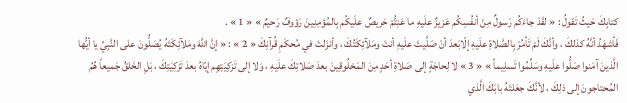كتابِكَ حَيثُ تَقولُ : « لقَدْ جاءَكُم رَسولٌ مِنْ أنفُسِكُم عَزيزٌ علَيهِ ما عَنِتُّمْ حَريصٌ علَيكُم بِالمُؤمِنِينَ رَؤوفٌ رَحيمٌ » « 1 » .
فَأشهَدُ أنَّهُ كذلكَ ، وأنَّكَ لَمْ تَأمُرْ بِالصَّلاةِ علَيهِ إلّابَعدَ أنْ صَلَّيتَ علَيهِ أنتَ ومَلآئِكَتُكَ ، وأنزَلتَ في مُحكَمِ قُرآنِكَ « 2 » : « إنَّ اللَّهَ ومَلآئِكَتَهُ يُصَلُّونَ على النَّبِيِّ يا أيُّها الَّذينَ آمَنوا صَلُّوا علَيهِ وسَلِّمُوا تَسلِيماً » « 3 » لا لِحاجَةٍ إلى صَلاةِ أحَدٍ مِنَ المَخلُوقِينَ بعدَ صَلاتِكَ علَيهِ ، وَلا إلى تَزكِيَتِهِم إيّاهُ بعدَ تَزكِيَتِكَ ، بَلِ الخَلقُ جَميعاً هُمُ المُحتاجونَ إلى ذلِكَ ، لأنَّكَ جعَلتَهُ بابَكَ الَّذي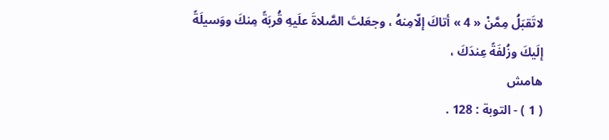لاتَقبَلُ مِمَّنْ « 4 » أتاكَ إلّامِنهُ ، وجعَلتَ الصَّلاةَ علَيهِ قُربَةً مِنكَ ووَسيلَةً إلَيكَ وزُلفَةً عِندَكَ ،
هامش
( 1 ) - التوبة : 128 .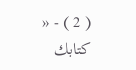( 2 ) - « كتابك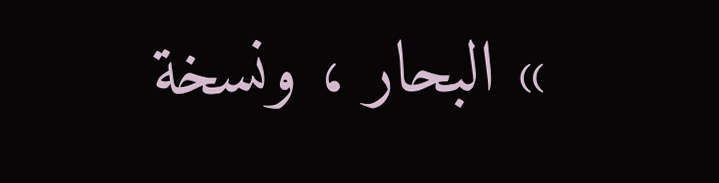» البحار ، ونسخة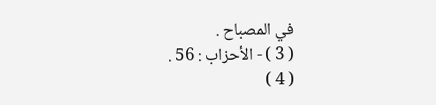في المصباح .
( 3 ) - الأحزاب : 56 .
( 4 )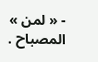- « لمن » المصباح .